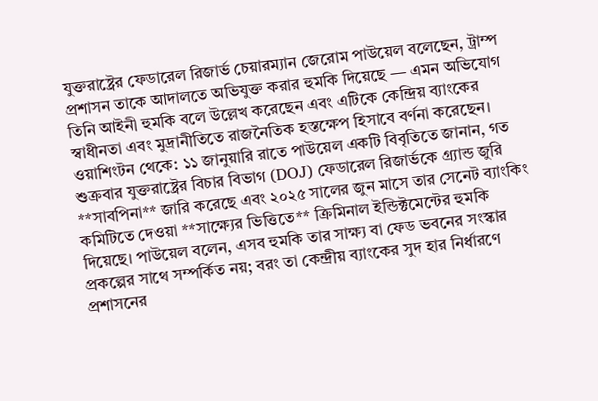যুক্তরাষ্ট্রের ফেডারেল রিজার্ভ চেয়ারম্যান জেরোম পাউয়েল বলেছেন, ট্রাম্প প্রশাসন তাকে আদালতে অভিযুক্ত করার হুমকি দিয়েছে — এমন অভিযোগ তিনি আইনী হুমকি বলে উল্লেখ করেছেন এবং এটিকে কেন্দ্রিয় ব্যাংকের স্বাধীনতা এবং মুদ্রানীতিতে রাজনৈতিক হস্তক্ষেপ হিসাবে বর্ণনা করেছেন।
ওয়াশিংটন থেকে: ১১ জানুয়ারি রাতে পাউয়েল একটি বিবৃতিতে জানান, গত শুক্রবার যুক্তরাষ্ট্রের বিচার বিভাগ (DOJ) ফেডারেল রিজার্ভকে গ্র্যান্ড জুরি **সাবপিনা** জারি করেছে এবং ২০২৫ সালের জুন মাসে তার সেনেট ব্যাংকিং কমিটিতে দেওয়া **সাক্ষ্যের ভিত্তিতে** ক্রিমিনাল ইন্ডিক্টমেন্টের হুমকি দিয়েছে। পাউয়েল বলেন, এসব হুমকি তার সাক্ষ্য বা ফেড ভবনের সংস্কার প্রকল্পের সাথে সম্পর্কিত নয়; বরং তা কেন্দ্রীয় ব্যাংকের সুদ হার নির্ধারণে প্রশাসনের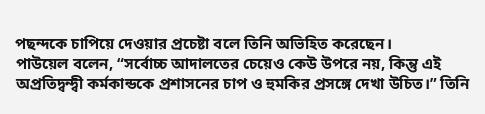পছন্দকে চাপিয়ে দেওয়ার প্রচেষ্টা বলে তিনি অভিহিত করেছেন।
পাউয়েল বলেন, “সর্বোচ্চ আদালতের চেয়েও কেউ উপরে নয়, কিন্তু এই অপ্রতিদ্বন্দ্বী কর্মকান্ডকে প্রশাসনের চাপ ও হুমকির প্রসঙ্গে দেখা উচিত।” তিনি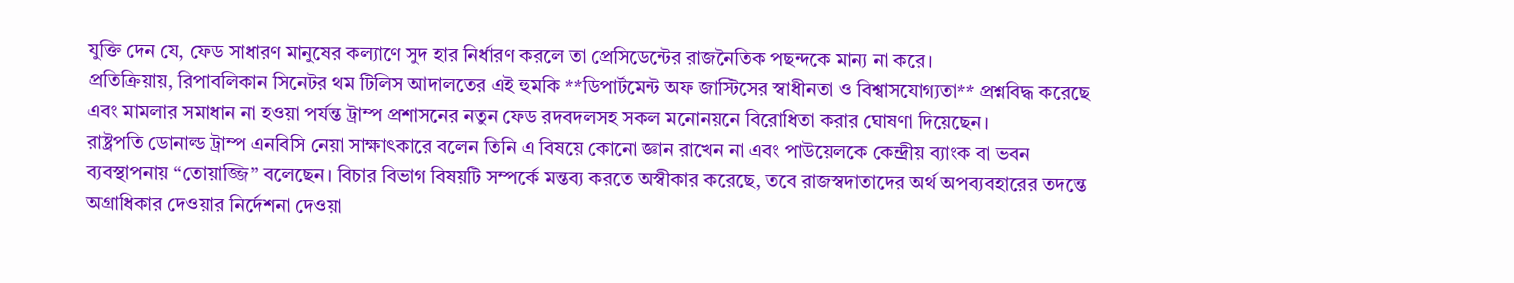যুক্তি দেন যে, ফেড সাধারণ মানুষের কল্যাণে সুদ হার নির্ধারণ করলে তা প্রেসিডেন্টের রাজনৈতিক পছন্দকে মান্য না করে।
প্রতিক্রিয়ায়, রিপাবলিকান সিনেটর থম টিলিস আদালতের এই হুমকি **ডিপার্টমেন্ট অফ জাস্টিসের স্বাধীনতা ও বিশ্বাসযোগ্যতা** প্রশ্নবিদ্ধ করেছে এবং মামলার সমাধান না হওয়া পর্যন্ত ট্রাম্প প্রশাসনের নতুন ফেড রদবদলসহ সকল মনোনয়নে বিরোধিতা করার ঘোষণা দিয়েছেন।
রাষ্ট্রপতি ডোনাল্ড ট্রাম্প এনবিসি নেয়া সাক্ষাৎকারে বলেন তিনি এ বিষয়ে কোনো জ্ঞান রাখেন না এবং পাউয়েলকে কেন্দ্রীয় ব্যাংক বা ভবন ব্যবস্থাপনায় “তোয়াজ্জি” বলেছেন। বিচার বিভাগ বিষয়টি সম্পর্কে মন্তব্য করতে অস্বীকার করেছে, তবে রাজস্বদাতাদের অর্থ অপব্যবহারের তদন্তে অগ্রাধিকার দেওয়ার নির্দেশনা দেওয়া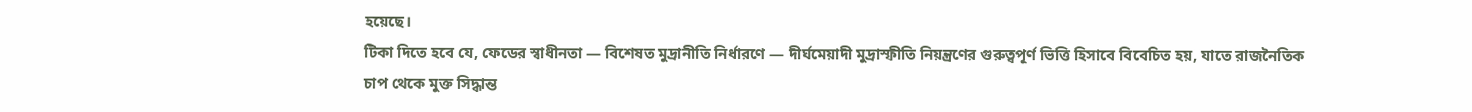হয়েছে।
টিকা দিতে হবে যে, ফেডের স্বাধীনতা — বিশেষত মুদ্রানীতি নির্ধারণে — দীর্ঘমেয়াদী মুদ্রাস্ফীতি নিয়ন্ত্রণের গুরুত্বপূর্ণ ভিত্তি হিসাবে বিবেচিত হয়, যাতে রাজনৈতিক চাপ থেকে মুক্ত সিদ্ধান্ত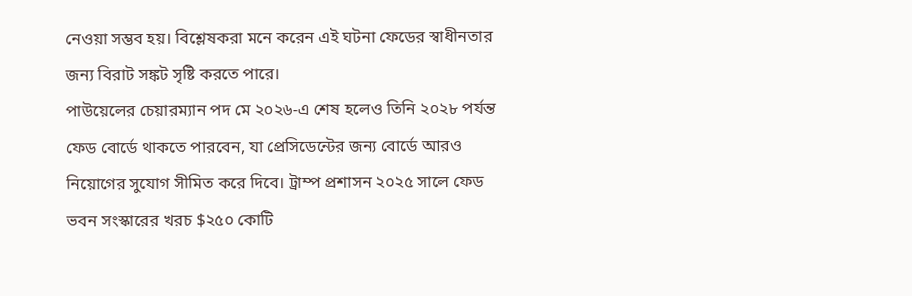নেওয়া সম্ভব হয়। বিশ্লেষকরা মনে করেন এই ঘটনা ফেডের স্বাধীনতার জন্য বিরাট সঙ্কট সৃষ্টি করতে পারে।
পাউয়েলের চেয়ারম্যান পদ মে ২০২৬-এ শেষ হলেও তিনি ২০২৮ পর্যন্ত ফেড বোর্ডে থাকতে পারবেন, যা প্রেসিডেন্টের জন্য বোর্ডে আরও নিয়োগের সুযোগ সীমিত করে দিবে। ট্রাম্প প্রশাসন ২০২৫ সালে ফেড ভবন সংস্কারের খরচ $২৫০ কোটি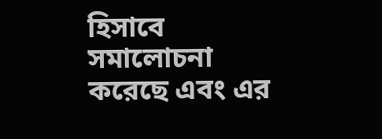হিসাবে সমালোচনা করেছে এবং এর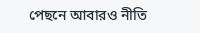পেছনে আবারও নীতি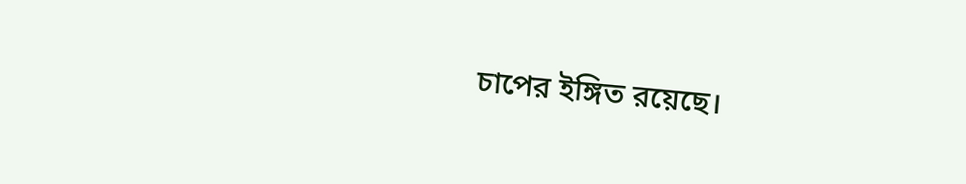চাপের ইঙ্গিত রয়েছে।